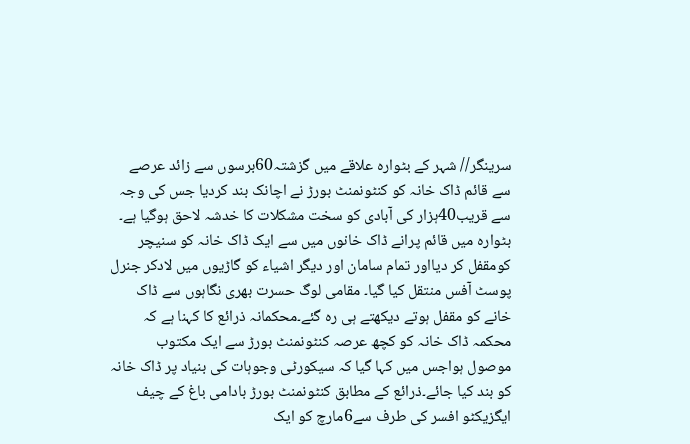سرینگر// شہر کے بٹوارہ علاقے میں گزشتہ60برسوں سے زائد عرصے سے قائم ڈاک خانہ کو کنٹونمنٹ بورڑ نے اچانک بند کردیا جس کی وجہ سے قریب40ہزار کی آبادی کو سخت مشکلات کا خدشہ لاحق ہوگیا ہے۔ بٹوارہ میں قائم پرانے ڈاک خانوں میں سے ایک ڈاک خانہ کو سنیچر کومقفل کر دیااور تمام سامان اور دیگر اشیاء کو گاڑیوں میں لادکر جنرل پوسٹ آفس منتقل کیا گیا۔ مقامی لوگ حسرت بھری نگاہوں سے ڈاک خانے کو مقفل ہوتے دیکھتے ہی رہ گئے۔محکمانہ ذرائع کا کہنا ہے کہ محکمہ ڈاک خانہ کو کچھ عرصہ کنٹونمنٹ بورڑ سے ایک مکتوب موصول ہواجس میں کہا گیا کہ سیکورٹی وجوہات کی بنیاد پر ڈاک خانہ کو بند کیا جائے۔ذرائع کے مطابق کنٹونمنٹ بورڑ بادامی باغ کے چیف ایگزیکٹو افسر کی طرف سے6مارچ کو ایک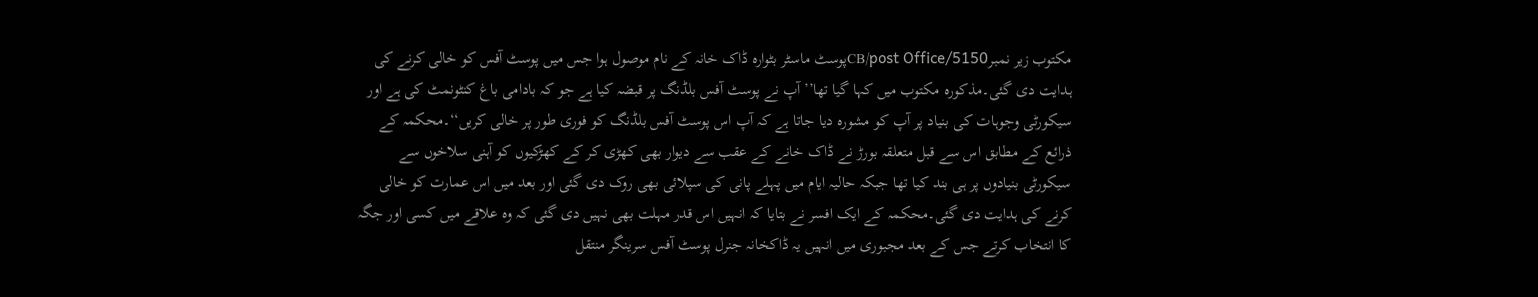مکتوب زیر نمبرCB/post Office/5150پوسٹ ماسٹر بٹوارہ ڈاک خانہ کے نام موصول ہوا جس میں پوسٹ آفس کو خالی کرنے کی ہدایت دی گئی۔مذکورہ مکتوب میں کہا گیا تھا’’آپ نے پوسٹ آفس بلڈنگ پر قبضہ کیا ہے جو کہ بادامی باغ کنٹونمٹ کی ہے اور سیکورٹی وجوہات کی بنیاد پر آپ کو مشورہ دیا جاتا ہے کہ آپ اس پوسٹ آفس بلڈنگ کو فوری طور پر خالی کریں‘‘۔محکمہ کے ذرائع کے مطابق اس سے قبل متعلقہ بورڑ نے ڈاک خانے کے عقب سے دیوار بھی کھڑی کر کے کھڑکیوں کو آہنی سلاخوں سے سیکورٹی بنیادوں پر ہی بند کیا تھا جبکہ حالیہ ایام میں پہلے پانی کی سپلائی بھی روک دی گئی اور بعد میں اس عمارت کو خالی کرنے کی ہدایت دی گئی۔محکمہ کے ایک افسر نے بتایا کہ انہیں اس قدر مہلت بھی نہیں دی گئی کہ وہ علاقے میں کسی اور جگہ کا انتخاب کرتے جس کے بعد مجبوری میں انہیں یہ ڈاکخانہ جنرل پوسٹ آفس سرینگر منتقل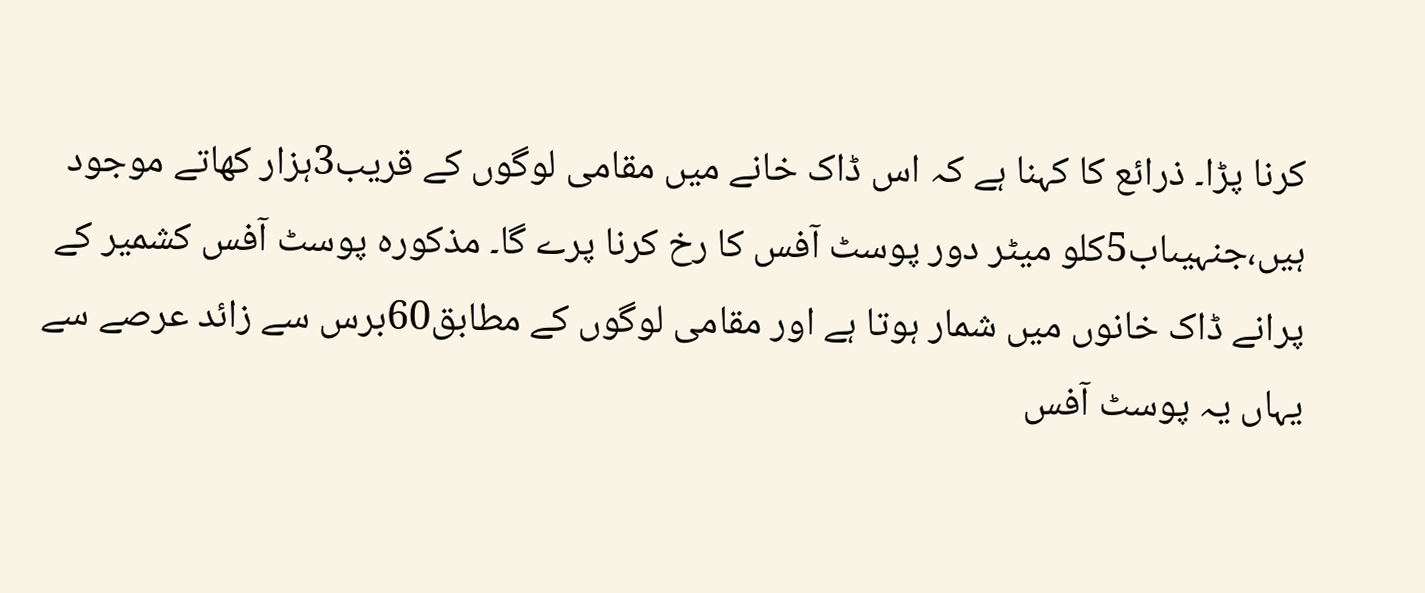کرنا پڑا۔ ذرائع کا کہنا ہے کہ اس ڈاک خانے میں مقامی لوگوں کے قریب3ہزار کھاتے موجود ہیں،جنہیںاب5کلو میٹر دور پوسٹ آفس کا رخ کرنا پرے گا۔ مذکورہ پوسٹ آفس کشمیر کے پرانے ڈاک خانوں میں شمار ہوتا ہے اور مقامی لوگوں کے مطابق60برس سے زائد عرصے سے یہاں یہ پوسٹ آفس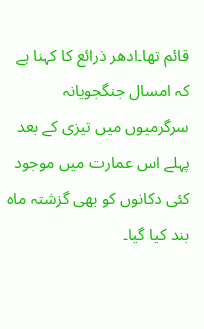قائم تھا۔ادھر ذرائع کا کہنا ہے کہ امسال جنگجویانہ سرگرمیوں میں تیزی کے بعد پہلے اس عمارت میں موجود کئی دکانوں کو بھی گزشتہ ماہ بند کیا گیا۔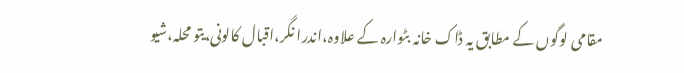مقامی لوگوں کے مطابق یہ ڈاک خانہ بٹوارہ کے علاوہ،اندرا نگر،اقبال کالونی،یتو محلہ،شیو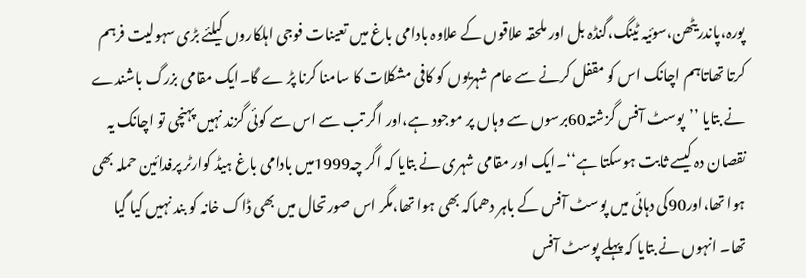پورہ،پاندریٹھن،سوئیہ ٹینگ،گنڈہ بل اور ملحقہ علاقوں کے علاوہ بادامی باغ میں تعینات فوجی اہلکاروں کیلئے بڑی سہولیت فرہم کرتا تھاتاہم اچانک اس کو مقفل کرنے سے عام شہریوں کو کافی مشکلات کا سامنا کرنا پڑ ے گا۔ایک مقامی بزرگ باشندے نے بتایا ’’پوسٹ آفس گزشتہ60برسوں سے وہاں پر موجود ہے،اور اگر تب سے اس سے کوئی گزند نہیں پہنچی تو اچانک یہ نقصان دہ کیسے ثابت ہوسکتا ہے‘‘۔ایک اور مقامی شہری نے بتایا کہ اگر چہ1999میں بادامی باغ ہیڈ کوارٹر پرفدائین حملہ بھی ہوا تھا،اور90کی دہائی میں پوسٹ آفس کے باہر دھماکہ بھی ہوا تھا،مگر اس صورتحال میں بھی ڈاک خانہ کو بند نہیں کیا گیا تھا۔ انہوں نے بتایا کہ پہلے پوسٹ آفس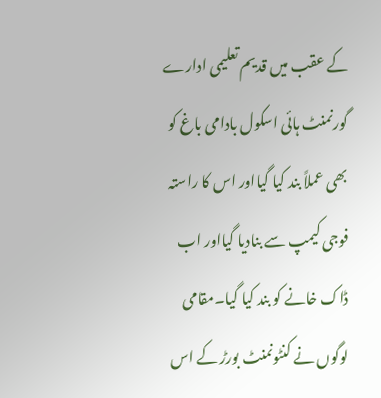کے عقب میں قدیم تعلیمی ادارے گورنمنٹ ہائی اسکول بادامی باغ کو بھی عملاً بند کیا گیااور اس کا راستہ فوجی کیمپ سے بنادیا گیااور اب ڈاک خانے کو بند کیا گیا۔مقامی لوگوں نے کنٹونمنٹ بورڑ کے اس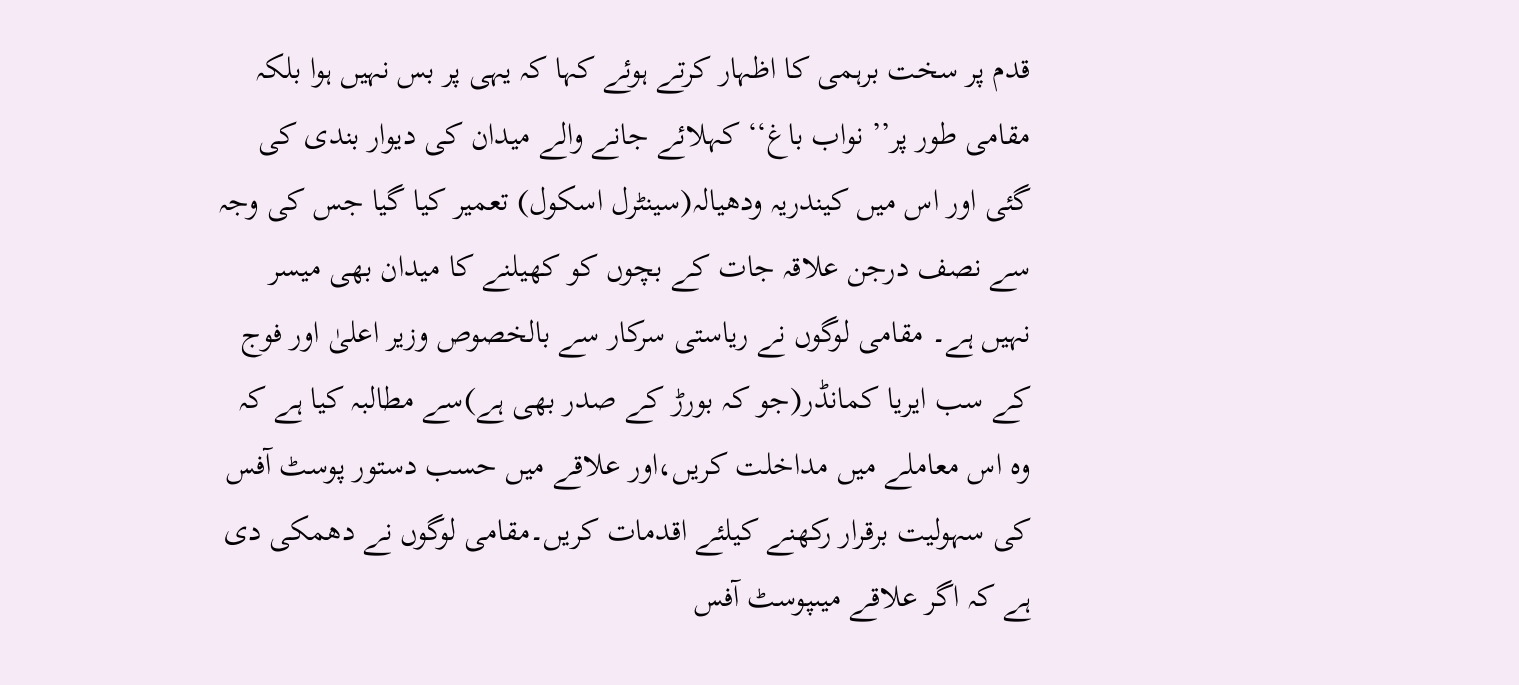قدم پر سخت برہمی کا اظہار کرتے ہوئے کہا کہ یہی پر بس نہیں ہوا بلکہ مقامی طور پر’’ نواب باغ‘‘ کہلائے جانے والے میدان کی دیوار بندی کی گئی اور اس میں کیندریہ ودھیالہ(سینٹرل اسکول) تعمیر کیا گیا جس کی وجہ سے نصف درجن علاقہ جات کے بچوں کو کھیلنے کا میدان بھی میسر نہیں ہے۔ مقامی لوگوں نے ریاستی سرکار سے بالخصوص وزیر اعلیٰ اور فوج کے سب ایریا کمانڈر(جو کہ بورڑ کے صدر بھی ہے)سے مطالبہ کیا ہے کہ وہ اس معاملے میں مداخلت کریں،اور علاقے میں حسب دستور پوسٹ آفس کی سہولیت برقرار رکھنے کیلئے اقدمات کریں۔مقامی لوگوں نے دھمکی دی ہے کہ اگر علاقے میںپوسٹ آفس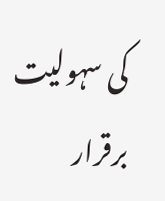کی سہولیت برقرار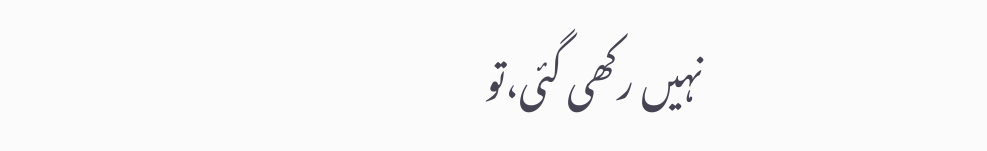نہیں رکھی گئی،تو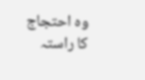وہ احتجاج کا راستہ